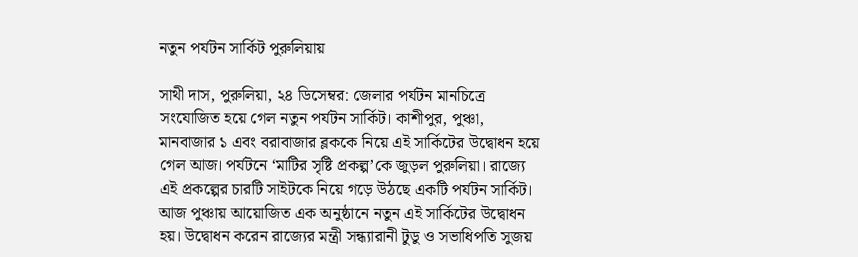নতুন পর্যটন সার্কিট পুরুলিয়ায়

সাথী দাস, পুরুলিয়া, ২৪ ডিসেম্বর: জেলার পর্যটন মানচিত্রে সংযোজিত হয়ে গেল নতুন পর্যটন সার্কিট। কাশীপুর, পুঞ্চা, মানবাজার ১ এবং বরাবাজার ব্লককে নিয়ে এই সার্কিটের উদ্বোধন হয়ে গেল আজ। পর্যটনে ‘মাটির সৃষ্টি প্রকল্প’কে জুড়ল পুরুলিয়া। রাজ্যে এই প্রকল্পের চারটি সাইটকে নিয়ে গড়ে উঠছে একটি পর্যটন সার্কিট। আজ পুঞ্চায় আয়োজিত এক অনুষ্ঠানে নতুন এই সার্কিটের উদ্বোধন হয়। উদ্বোধন করেন রাজ্যের মন্ত্রী সন্ধ্যারানী টুডু ও সভাধিপতি সুজয়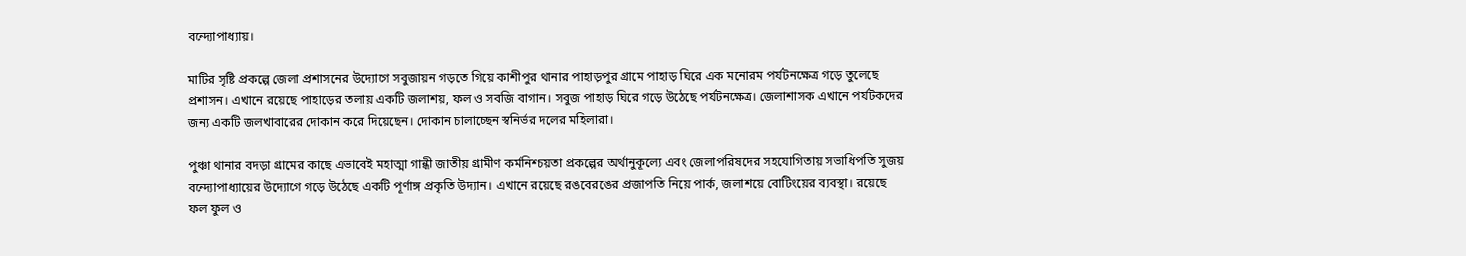বন্দ্যোপাধ্যায়।

মাটির সৃষ্টি প্রকল্পে জেলা প্রশাসনের উদ্যোগে সবুজায়ন গড়তে গিয়ে কাশীপুর থানার পাহাড়পুর গ্ৰামে পাহাড় ঘিরে এক মনোরম পর্যটনক্ষেত্র গড়ে তুলেছে প্রশাসন। এখানে রয়েছে পাহাড়ের তলায় একটি জলাশয়, ফল ও সবজি বাগান। সবুজ পাহাড় ঘিরে গড়ে উঠেছে পর্যটনক্ষেত্র। জেলাশাসক এখানে পর্যটকদের জন্য একটি জলখাবারের দোকান করে দিয়েছেন। দোকান চালাচ্ছেন স্বনির্ভর দলের মহিলারা।

পুঞ্চা থানার বদড়া গ্ৰামের কাছে এভাবেই মহাত্মা গান্ধী জাতীয় গ্রামীণ কর্মনিশ্চয়তা প্রকল্পের অর্থানুকূল্যে এবং জেলাপরিষদের সহযোগিতায় সভাধিপতি সুজয় বন্দ্যোপাধ্যায়ের উদ্যোগে গড়ে উঠেছে একটি পূর্ণাঙ্গ প্রকৃতি উদ্যান। এখানে রয়েছে রঙবেরঙের প্রজাপতি নিয়ে পার্ক, জলাশয়ে বোটিংয়ের ব্যবস্থা। রয়েছে ফল ফুল ও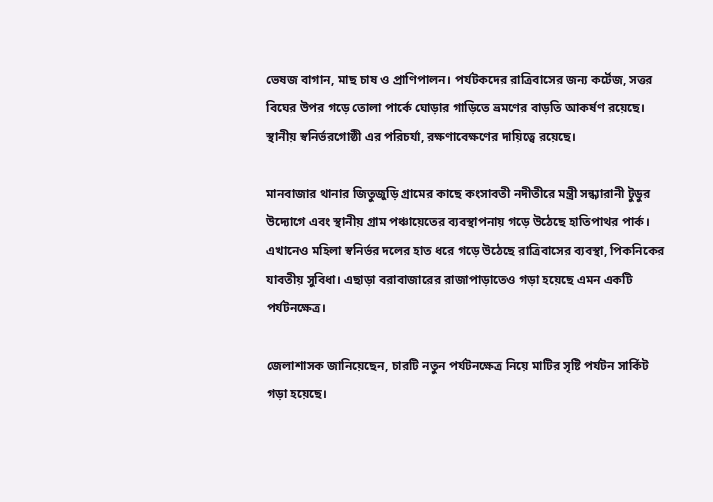ভেষজ বাগান, মাছ চাষ ও প্রাণিপালন। পর্যটকদের রাত্রিবাসের জন্য কর্টেজ, সত্তর বিঘের উপর গড়ে তোলা পার্কে ঘোড়ার গাড়িতে ভ্রমণের বাড়তি আকর্ষণ রয়েছে। স্থানীয় স্বনির্ভরগোষ্ঠী এর পরিচর্যা, রক্ষণাবেক্ষণের দায়িত্বে রয়েছে।

মানবাজার থানার জিতুজুড়ি গ্ৰামের কাছে কংসাবতী নদীতীরে মন্ত্রী সন্ধ্যারানী টুডুর উদ্যোগে এবং স্থানীয় গ্ৰাম পঞ্চায়েতের ব্যবস্থাপনায় গড়ে উঠেছে হাতিপাথর পার্ক। এখানেও মহিলা স্বনির্ভর দলের হাত ধরে গড়ে উঠেছে রাত্রিবাসের ব্যবস্থা, পিকনিকের যাবতীয় সুবিধা। এছাড়া বরাবাজারের রাজাপাড়াতেও গড়া হয়েছে এমন একটি পর্যটনক্ষেত্র।

জেলাশাসক জানিয়েছেন, চারটি নতুন পর্যটনক্ষেত্র নিয়ে মাটির সৃষ্টি পর্যটন সার্কিট গড়া হয়েছে।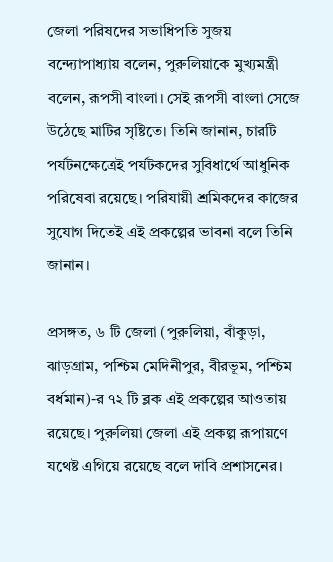জেলা পরিষদের সভাধিপতি সুজয় বন্দ্যোপাধ্যায় বলেন, পুরুলিয়াকে মুখ্যমন্ত্রী বলেন, রূপসী বাংলা। সেই রূপসী বাংলা সেজে উঠেছে মাটির সৃষ্টিতে। তিনি জানান, চারটি পর্যটনক্ষেত্রেই পর্যটকদের সুবিধার্থে আধুনিক পরিষেবা রয়েছে। পরিযায়ী শ্রমিকদের কাজের সুযোগ দিতেই এই প্রকল্পের ভাবনা বলে তিনি জানান।

প্রসঙ্গত, ৬ টি জেলা (পুরুলিয়া, বাঁকুড়া, ঝাড়গ্রাম, পশ্চিম মেদিনীপুর, বীরভূম, পশ্চিম বর্ধমান)-র ৭২ টি ব্লক এই প্রকল্পের আওতায় রয়েছে। পুরুলিয়া জেলা এই প্রকল্প রূপায়ণে যথেষ্ট এগিয়ে রয়েছে বলে দাবি প্রশাসনের।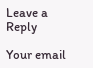Leave a Reply

Your email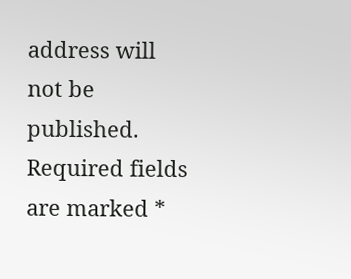address will not be published. Required fields are marked *